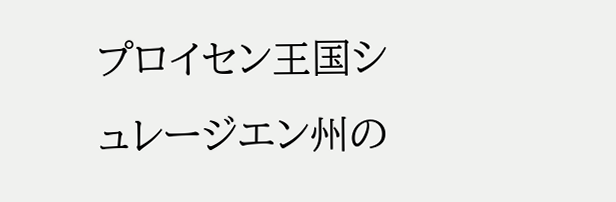プロイセン王国シュレージエン州の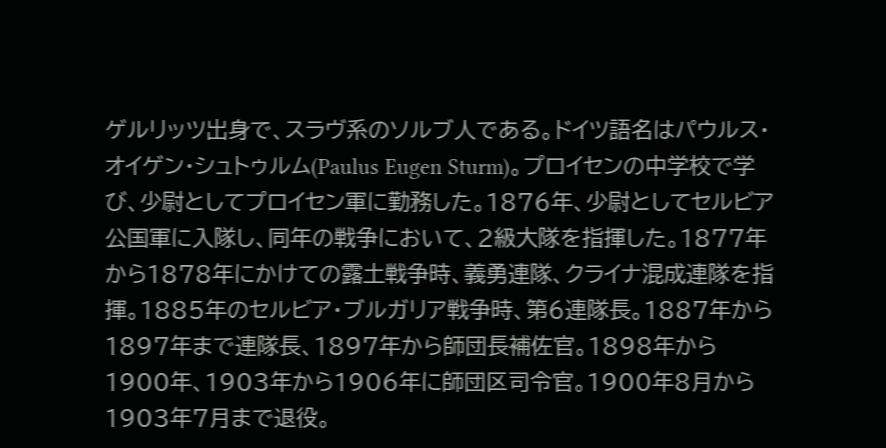ゲルリッツ出身で、スラヴ系のソルブ人である。ドイツ語名はパウルス・オイゲン・シュトゥルム(Paulus Eugen Sturm)。プロイセンの中学校で学び、少尉としてプロイセン軍に勤務した。1876年、少尉としてセルビア公国軍に入隊し、同年の戦争において、2級大隊を指揮した。1877年から1878年にかけての露土戦争時、義勇連隊、クライナ混成連隊を指揮。1885年のセルビア・ブルガリア戦争時、第6連隊長。1887年から1897年まで連隊長、1897年から師団長補佐官。1898年から1900年、1903年から1906年に師団区司令官。1900年8月から1903年7月まで退役。